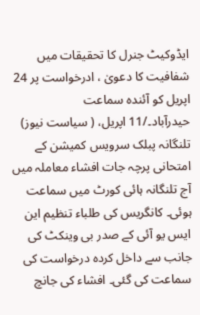ایڈوکیٹ جنرل کا تحقیقات میں شفافیت کا دعویٰ ، ادرخواست پر 24 اپریل کو آئندہ سماعت
حیدرآباد۔/11 اپریل، ( سیاست نیوز) تلنگانہ پبلک سرویس کمیشن کے امتحانی پرچہ جات افشاء معاملہ میں آج تلنگانہ ہائی کورٹ میں سماعت ہوئی۔ کانگریس کی طلباء تنظیم این ایس یو آئی کے صدر بی وینکٹ کی جانب سے داخل کردہ درخواست کی سماعت کی گئی۔ افشاء کی جانچ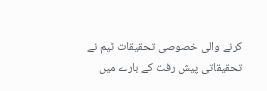کرنے والی خصوصی تحقیقات ٹیم نے تحقیقاتی پیش رفت کے بارے میں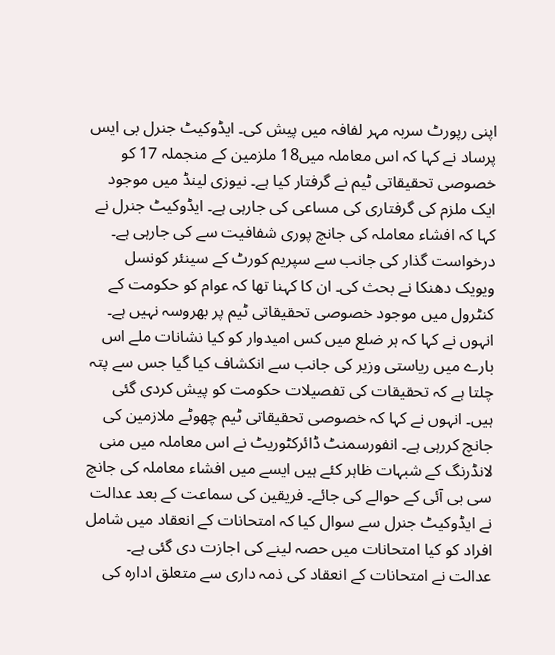اپنی رپورٹ سربہ مہر لفافہ میں پیش کی۔ ایڈوکیٹ جنرل بی ایس پرساد نے کہا کہ اس معاملہ میں18 ملزمین کے منجملہ 17 کو خصوصی تحقیقاتی ٹیم نے گرفتار کیا ہے۔ نیوزی لینڈ میں موجود ایک ملزم کی گرفتاری کی مساعی کی جارہی ہے۔ ایڈوکیٹ جنرل نے کہا کہ افشاء معاملہ کی جانچ پوری شفافیت سے کی جارہی ہے۔ درخواست گذار کی جانب سے سپریم کورٹ کے سینئر کونسل ویویک دھنکا نے بحث کی۔ ان کا کہنا تھا کہ عوام کو حکومت کے کنٹرول میں موجود خصوصی تحقیقاتی ٹیم پر بھروسہ نہیں ہے۔ انہوں نے کہا کہ ہر ضلع میں کس امیدوار کو کیا نشانات ملے اس بارے میں ریاستی وزیر کی جانب سے انکشاف کیا گیا جس سے پتہ چلتا ہے کہ تحقیقات کی تفصیلات حکومت کو پیش کردی گئی ہیں۔ انہوں نے کہا کہ خصوصی تحقیقاتی ٹیم چھوٹے ملازمین کی جانچ کررہی ہے۔ انفورسمنٹ ڈائرکٹوریٹ نے اس معاملہ میں منی لانڈرنگ کے شبہات ظاہر کئے ہیں ایسے میں افشاء معاملہ کی جانچ سی بی آئی کے حوالے کی جائے۔ فریقین کی سماعت کے بعد عدالت نے ایڈوکیٹ جنرل سے سوال کیا کہ امتحانات کے انعقاد میں شامل افراد کو کیا امتحانات میں حصہ لینے کی اجازت دی گئی ہے۔ عدالت نے امتحانات کے انعقاد کی ذمہ داری سے متعلق ادارہ کی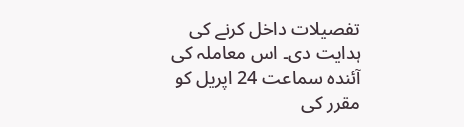تفصیلات داخل کرنے کی ہدایت دی۔ اس معاملہ کی آئندہ سماعت 24 اپریل کو مقرر کی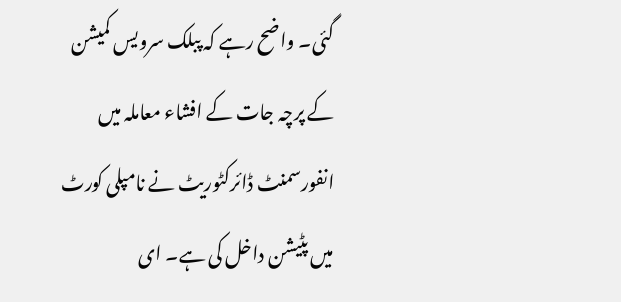گئی۔ واضح رہے کہ پبلک سرویس کمیشن کے پرچہ جات کے افشاء معاملہ میں انفورسمنٹ ڈائرکٹوریٹ نے نامپلی کورٹ میں پٹیشن داخل کی ہے۔ ای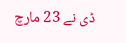ڈی نے 23 مارچ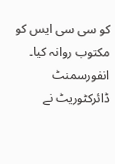کو سی سی ایس کو مکتوب روانہ کیا۔ انفورسمنٹ ڈائرکٹوریٹ نے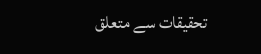تحقیقات سے متعلق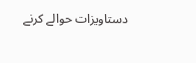دستاویزات حوالے کرنے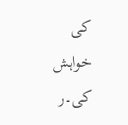کی خواہش کی۔ر